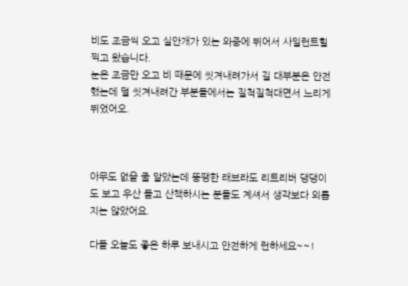비도 조금씩 오고 실안개가 있는 와중에 뛰어서 사일런트힐 찍고 왔습니다.
눈은 조금만 오고 비 때문에 씻겨내려가서 길 대부분은 안전했는데 덜 씻겨내려간 부분들에서는 질척질척대면서 느리게 뛰었어오.



아무도 없을 줄 알았는데 뚱땡한 래브라도 리트리버 댕댕이도 보고 우산 들고 산책하시는 분들도 계셔서 생각보다 외롭지는 않았어요.

다들 오늘도 좋은 하루 보내시고 안전하게 런하세요~~!